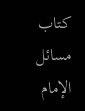كتاب مسائل الإمام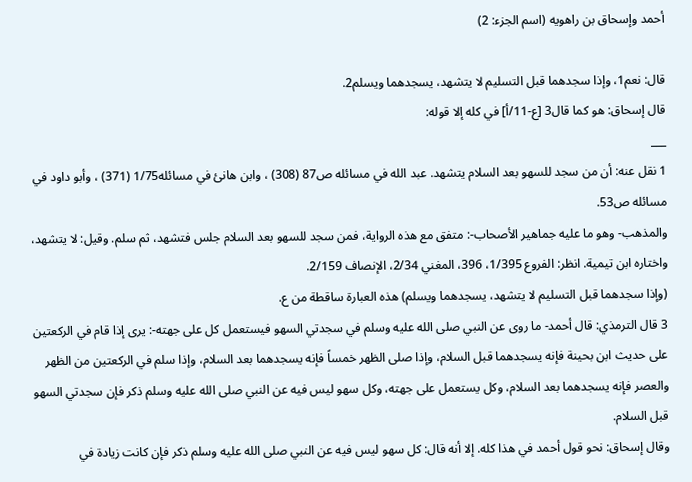أحمد وإسحاق بن راهويه (اسم الجزء: 2)

قال: نعم1، وإذا سجدهما قبل التسليم لا يتشهد، يسجدهما ويسلم2.
قال إسحاق: هو كما قال3 [ع-11/أ] في كله إلا قوله:
___
1 نقل عنه: أن من سجد للسهو بعد السلام يتشهد. عبد الله في مسائله ص87 (308) ، وابن هانئ في مسائله1/75 (371) ، وأبو داود في مسائله ص53.
والمذهب- وهو ما عليه جماهير الأصحاب-: متفق مع هذه الرواية، فمن سجد للسهو بعد السلام جلس فتشهد، ثم سلم. وقيل: لا يتشهد، واختاره ابن تيمية. انظر: الفروع 1/395، 396، المغني 2/34، الإنصاف 2/159.
(وإذا سجدهما قبل التسليم لا يتشهد، يسجدهما ويسلم) هذه العبارة ساقطة من ع.
3 قال الترمذي: قال أحمد- ما روى عن النبي صلى الله عليه وسلم في سجدتي السهو فيستعمل كل على جهته-: يرى إذا قام في الركعتين على حديث ابن بحينة فإنه يسجدهما قبل السلام، وإذا صلى الظهر خمساً فإنه يسجدهما بعد السلام، وإذا سلم في الركعتين من الظهر والعصر فإنه يسجدهما بعد السلام، وكل يستعمل على جهته، وكل سهو ليس فيه عن النبي صلى الله عليه وسلم ذكر فإن سجدتي السهو قبل السلام.
وقال إسحاق: نحو قول أحمد في هذا كله. إلا أنه قال: كل سهو ليس فيه عن النبي صلى الله عليه وسلم ذكر فإن كانت زيادة في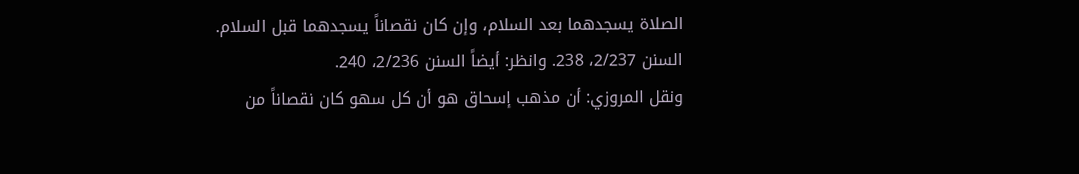الصلاة يسجدهما بعد السلام، وإن كان نقصاناً يسجدهما قبل السلام. السنن 2/237، 238. وانظر: أيضاً السنن 2/236، 240.
ونقل المروزي: أن مذهب إسحاق هو أن كل سهو كان نقصاناً من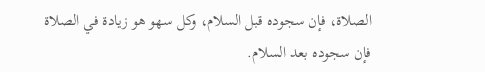الصلاة، فإن سجوده قبل السلام، وكل سهو هو زيادة في الصلاة فإن سجوده بعد السلام.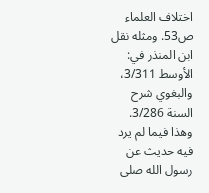اختلاف العلماء ص53. ومثله نقل ابن المنذر في: الأوسط 3/311، والبغوي شرح السنة 3/286.
وهذا فيما لم يرد فيه حديث عن رسول الله صلى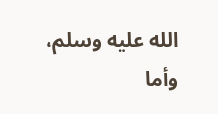الله عليه وسلم، وأما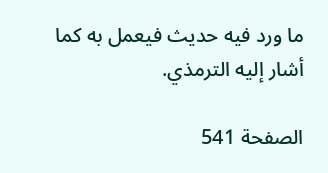ما ورد فيه حديث فيعمل به كما أشار إليه الترمذي.

الصفحة 541